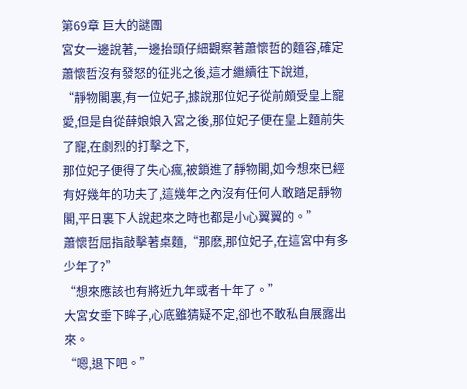第69章 巨大的謎團
宮女一邊說著,一邊抬頭仔細觀察著蕭懷哲的麵容,確定蕭懷哲沒有發怒的征兆之後,這才繼續往下說道,
“靜物閣裏,有一位妃子,據說那位妃子從前頗受皇上寵愛,但是自從薛娘娘入宮之後,那位妃子便在皇上麵前失了寵,在劇烈的打擊之下,
那位妃子便得了失心瘋,被鎖進了靜物閣,如今想來已經有好幾年的功夫了,這幾年之內沒有任何人敢踏足靜物閣,平日裏下人說起來之時也都是小心翼翼的。”
蕭懷哲屈指敲擊著桌麵,“那麽,那位妃子,在這宮中有多少年了?”
“想來應該也有將近九年或者十年了。”
大宮女垂下眸子,心底雖猜疑不定,卻也不敢私自展露出來。
“嗯,退下吧。”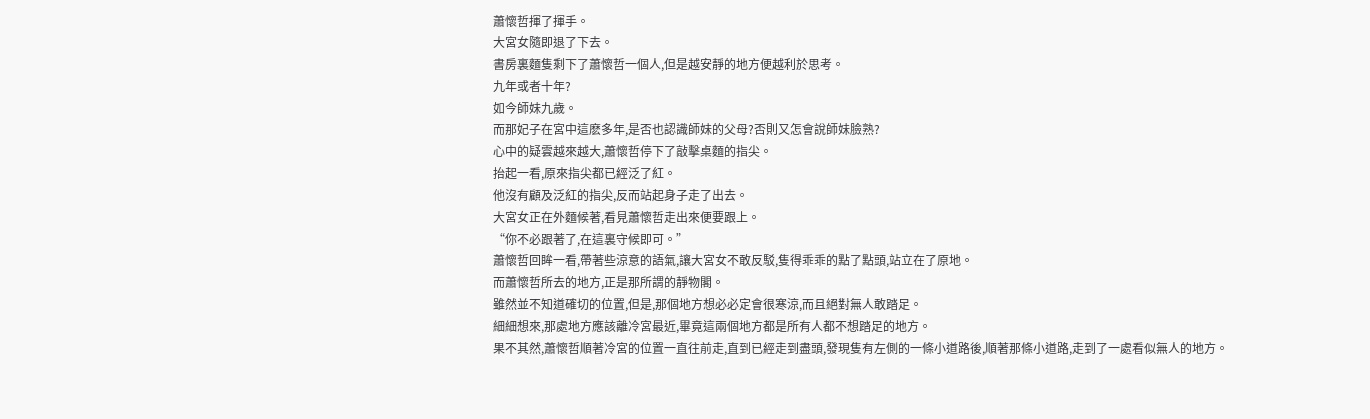蕭懷哲揮了揮手。
大宮女隨即退了下去。
書房裏麵隻剩下了蕭懷哲一個人,但是越安靜的地方便越利於思考。
九年或者十年?
如今師妹九歲。
而那妃子在宮中這麽多年,是否也認識師妹的父母?否則又怎會說師妹臉熟?
心中的疑雲越來越大,蕭懷哲停下了敲擊桌麵的指尖。
抬起一看,原來指尖都已經泛了紅。
他沒有顧及泛紅的指尖,反而站起身子走了出去。
大宮女正在外麵候著,看見蕭懷哲走出來便要跟上。
“你不必跟著了,在這裏守候即可。”
蕭懷哲回眸一看,帶著些涼意的語氣,讓大宮女不敢反駁,隻得乖乖的點了點頭,站立在了原地。
而蕭懷哲所去的地方,正是那所謂的靜物閣。
雖然並不知道確切的位置,但是,那個地方想必必定會很寒涼,而且絕對無人敢踏足。
細細想來,那處地方應該離冷宮最近,畢竟這兩個地方都是所有人都不想踏足的地方。
果不其然,蕭懷哲順著冷宮的位置一直往前走,直到已經走到盡頭,發現隻有左側的一條小道路後,順著那條小道路,走到了一處看似無人的地方。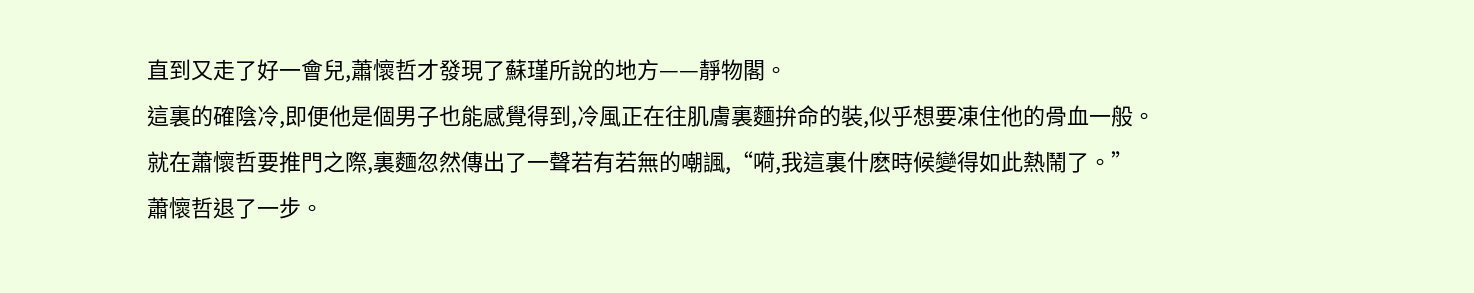直到又走了好一會兒,蕭懷哲才發現了蘇瑾所說的地方——靜物閣。
這裏的確陰冷,即便他是個男子也能感覺得到,冷風正在往肌膚裏麵拚命的裝,似乎想要凍住他的骨血一般。
就在蕭懷哲要推門之際,裏麵忽然傳出了一聲若有若無的嘲諷,“嗬,我這裏什麽時候變得如此熱鬧了。”
蕭懷哲退了一步。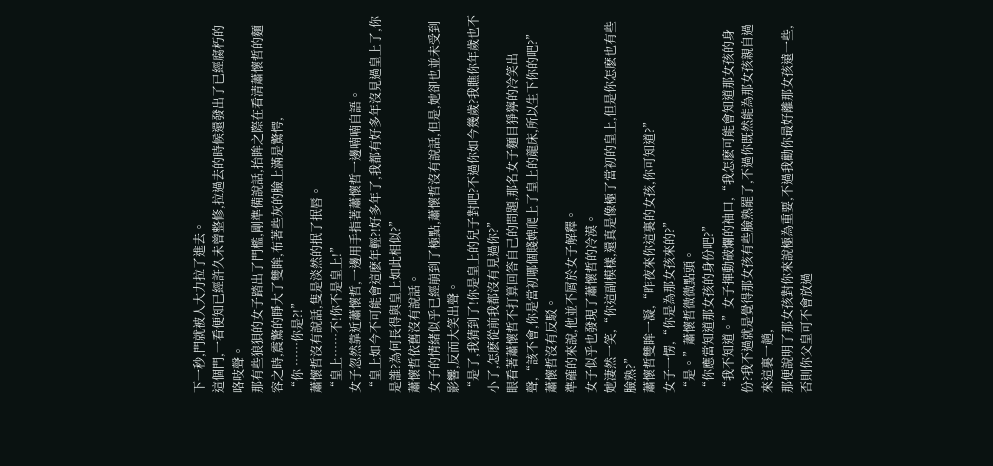下一秒,門就被人大力拉了進去。
這個門,一看便知已經許久未曾整修,拉過去的時候還發出了已經腐朽的咯吱聲。
那有些狼狽的女子踏出了門檻,剛準備說話,抬眸之際在看清蕭懷哲的麵容之時,震驚的睜大了雙眸,布著些灰的臉上滿是驚愕,
“你 ……你是?!”
蕭懷哲沒有說話,隻是淡然的抿了抿唇。
“皇上……不!你不是皇上!”
女子忽然靠近蕭懷哲,一邊用手指著蕭懷哲一邊喃喃自語。
“皇上如今不可能會這麽年輕?!好多年了,我都有好多年沒見過皇上了,你是誰?為何長得與皇上如此相似?”
蕭懷哲依舊沒有說話。
女子的情緒似乎已經崩到了極點,蕭懷哲沒有說話,但是,她卻也並未受到影響,反而大笑出聲。
“是了,我猜到了!你是皇上的兒子對吧?不過你如今幾歲?我瞧你年歲也不小了,怎麽從前我都沒有見過你?”
眼看著蕭懷哲不打算回答自己的問題,那名女子麵目猙獰的冷笑出聲,“該不會,你是當初哪個賤婢爬上了皇上的龍床,所以生下你的吧?”
蕭懷哲沒有反駁。
準確的來說,他並不屑於女子解釋。
女子似乎也發現了蕭懷哲的冷漠。
她淒然一笑,“你這副模樣,還真是像極了當初的皇上,但是你怎麽也有些臉熟?”
蕭懷哲雙眸一凝,“昨夜來你這裏的女孩,你可知道?”
女子一愣,“你是為那女孩來的?”
“是。”蕭懷哲微微點頭。
“你應當知道那女孩的身份吧?”
“我不知道。”女子揮動破爛的袖口,“我怎麽可能會知道那女孩的身份?我不過就是覺得那女孩有些臉熟罷了,不過你既然能為那女孩親自過來這裏一趟,
那便說明了那女孩對你來說極為重要,不過我勸你最好離那女孩遠一些,否則你父皇可不會放過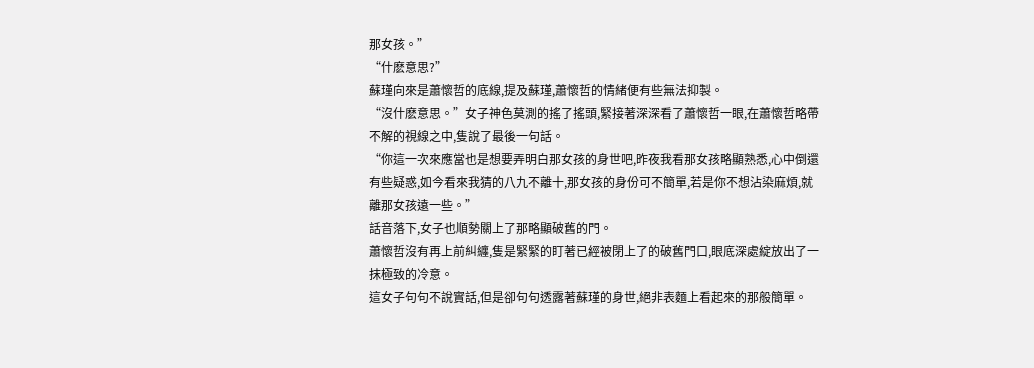那女孩。”
“什麽意思?”
蘇瑾向來是蕭懷哲的底線,提及蘇瑾,蕭懷哲的情緒便有些無法抑製。
“沒什麽意思。”女子神色莫測的搖了搖頭,緊接著深深看了蕭懷哲一眼,在蕭懷哲略帶不解的視線之中,隻說了最後一句話。
“你這一次來應當也是想要弄明白那女孩的身世吧,昨夜我看那女孩略顯熟悉,心中倒還有些疑惑,如今看來我猜的八九不離十,那女孩的身份可不簡單,若是你不想沾染麻煩,就離那女孩遠一些。”
話音落下,女子也順勢關上了那略顯破舊的門。
蕭懷哲沒有再上前糾纏,隻是緊緊的盯著已經被閉上了的破舊門口,眼底深處綻放出了一抹極致的冷意。
這女子句句不說實話,但是卻句句透露著蘇瑾的身世,絕非表麵上看起來的那般簡單。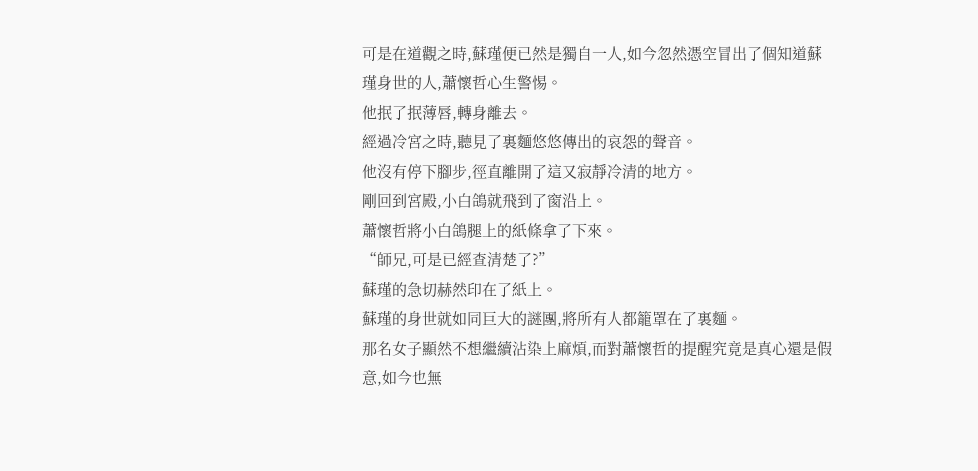可是在道觀之時,蘇瑾便已然是獨自一人,如今忽然憑空冒出了個知道蘇瑾身世的人,蕭懷哲心生警惕。
他抿了抿薄唇,轉身離去。
經過冷宮之時,聽見了裏麵悠悠傳出的哀怨的聲音。
他沒有停下腳步,徑直離開了這又寂靜冷清的地方。
剛回到宮殿,小白鴿就飛到了窗沿上。
蕭懷哲將小白鴿腿上的紙條拿了下來。
“師兄,可是已經查清楚了?”
蘇瑾的急切赫然印在了紙上。
蘇瑾的身世就如同巨大的謎團,將所有人都籠罩在了裏麵。
那名女子顯然不想繼續沾染上麻煩,而對蕭懷哲的提醒究竟是真心還是假意,如今也無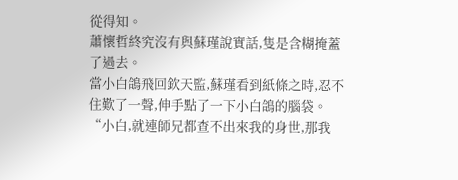從得知。
蕭懷哲終究沒有與蘇瑾說實話,隻是含糊掩蓋了過去。
當小白鴿飛回欽天監,蘇瑾看到紙條之時,忍不住歎了一聲,伸手點了一下小白鴿的腦袋。
“小白,就連師兄都查不出來我的身世,那我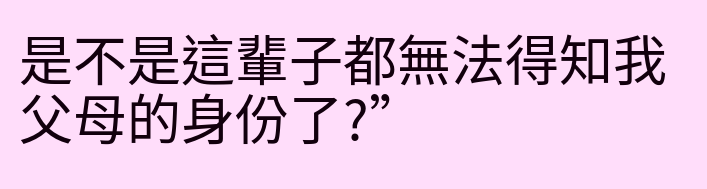是不是這輩子都無法得知我父母的身份了?”